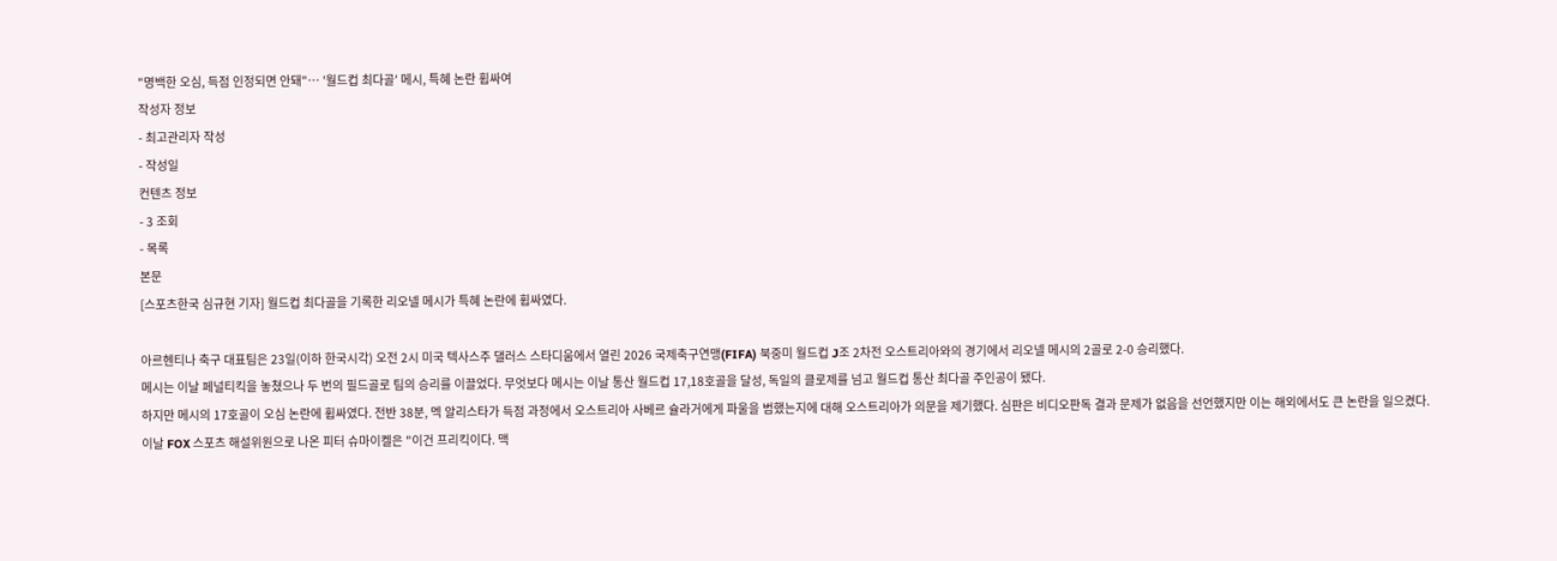"명백한 오심, 득점 인정되면 안돼"… '월드컵 최다골' 메시, 특혜 논란 휩싸여
작성자 정보
- 최고관리자 작성
- 작성일
컨텐츠 정보
- 3 조회
- 목록
본문
[스포츠한국 심규현 기자] 월드컵 최다골을 기록한 리오넬 메시가 특혜 논란에 휩싸였다.

아르헨티나 축구 대표팀은 23일(이하 한국시각) 오전 2시 미국 텍사스주 댈러스 스타디움에서 열린 2026 국제축구연맹(FIFA) 북중미 월드컵 J조 2차전 오스트리아와의 경기에서 리오넬 메시의 2골로 2-0 승리했다.
메시는 이날 페널티킥을 놓쳤으나 두 번의 필드골로 팀의 승리를 이끌었다. 무엇보다 메시는 이날 통산 월드컵 17,18호골을 달성, 독일의 클로제를 넘고 월드컵 통산 최다골 주인공이 됐다.
하지만 메시의 17호골이 오심 논란에 휩싸였다. 전반 38분, 멕 알리스타가 득점 과정에서 오스트리아 사베르 슐라거에게 파울을 범했는지에 대해 오스트리아가 의문을 제기했다. 심판은 비디오판독 결과 문제가 없음을 선언했지만 이는 해외에서도 큰 논란을 일으켰다.
이날 FOX 스포츠 해설위원으로 나온 피터 슈마이켈은 "이건 프리킥이다. 맥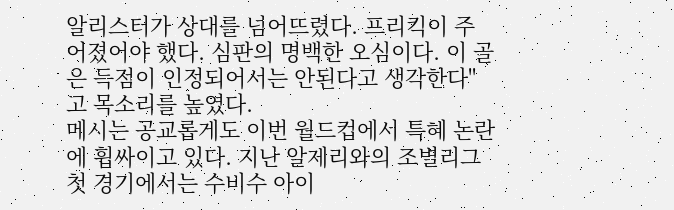알리스터가 상대를 넘어뜨렸다. 프리킥이 주어졌어야 했다. 심판의 명백한 오심이다. 이 골은 득점이 인정되어서는 안된다고 생각한다"고 목소리를 높였다.
메시는 공교롭게도 이번 월드컵에서 특혜 논란에 휩싸이고 있다. 지난 알제리와의 조별리그 첫 경기에서는 수비수 아이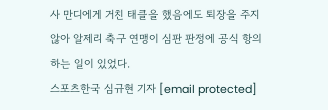사 만디에게 거친 태클을 했음에도 퇴장을 주지 않아 알제리 축구 연맹이 심판 판정에 공식 항의하는 일이 있었다.
스포츠한국 심규현 기자 [email protected]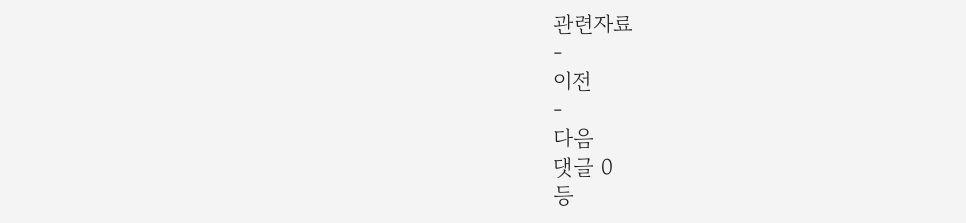관련자료
-
이전
-
다음
댓글 0
등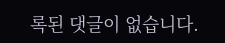록된 댓글이 없습니다.